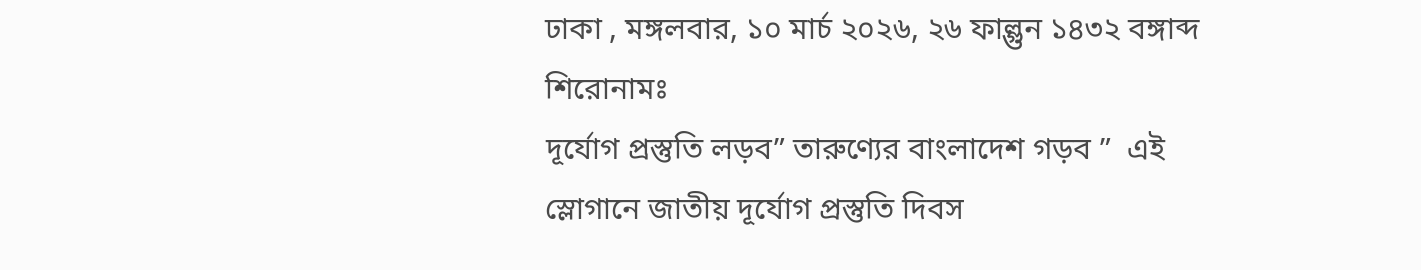ঢাকা , মঙ্গলবার, ১০ মার্চ ২০২৬, ২৬ ফাল্গুন ১৪৩২ বঙ্গাব্দ
শিরোনামঃ
দূর্যোগ প্রস্তুতি লড়ব” তারুণ্যের বাংলাদেশ গড়ব ”  এই স্লোগানে জাতীয় দূর্যোগ প্রস্তুতি দিবস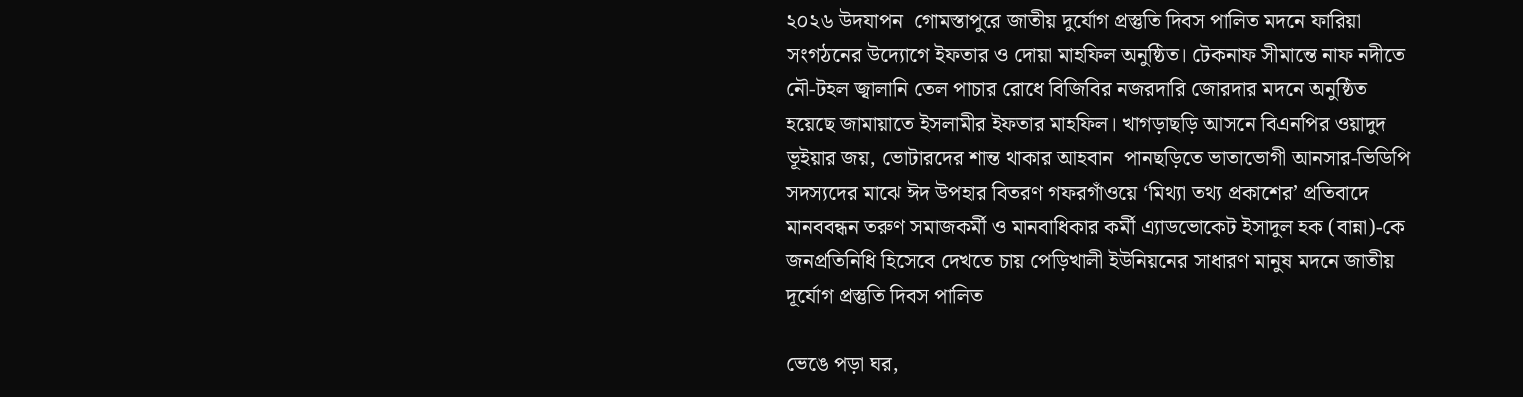২০২৬ উদযাপন  গোমস্তাপুরে জাতীয় দুর্যোগ প্রস্তুতি দিবস পালিত মদনে ফারিয়া সংগঠনের উদ্যোগে ইফতার ও দোয়া মাহফিল অনুষ্ঠিত। টেকনাফ সীমান্তে নাফ নদীতে নৌ-টহল জ্বালানি তেল পাচার রোধে বিজিবির নজরদারি জোরদার মদনে অনুষ্ঠিত হয়েছে জামায়াতে ইসলামীর ইফতার মাহফিল। খাগড়াছড়ি আসনে বিএনপির ওয়াদুদ ভূইয়ার জয়, ভোটারদের শান্ত থাকার আহবান  পানছড়িতে ভাতাভোগী আনসার-ভিডিপি সদস্যদের মাঝে ঈদ উপহার বিতরণ গফরগাঁওয়ে ‘মিথ্যা তথ্য প্রকাশের’ প্রতিবাদে মানববন্ধন তরুণ সমাজকর্মী ও মানবাধিকার কর্মী এ্যাডভোকেট ইসাদুল হক (বান্না)-কে জনপ্রতিনিধি হিসেবে দেখতে চায় পেড়িখালী ইউনিয়নের সাধারণ মানুষ মদনে জাতীয় দূর্যোগ প্রস্তুতি দিবস পালিত

ভেঙে পড়া ঘর,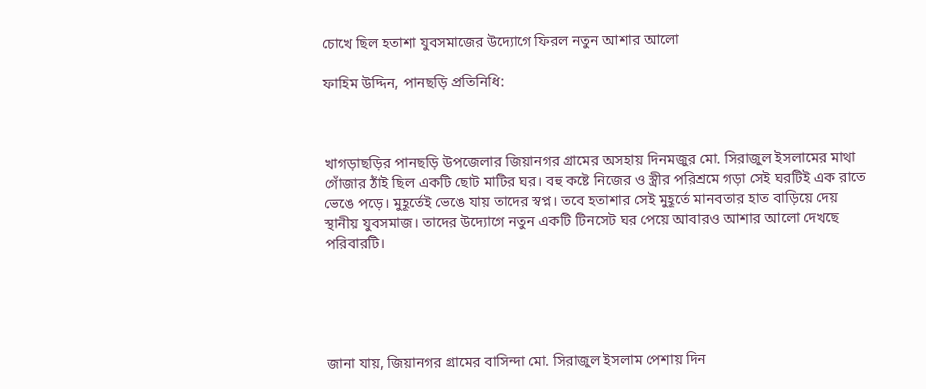চোখে ছিল হতাশা যুবসমাজের উদ্যোগে ফিরল নতুন আশার আলো

ফাহিম উদ্দিন, পানছড়ি প্রতিনিধি:



খাগড়াছড়ির পানছড়ি উপজেলার জিয়ানগর গ্রামের অসহায় দিনমজুর মো. সিরাজুল ইসলামের মাথা গোঁজার ঠাঁই ছিল একটি ছোট মাটির ঘর। বহু কষ্টে নিজের ও স্ত্রীর পরিশ্রমে গড়া সেই ঘরটিই এক রাতে ভেঙে পড়ে। মুহূর্তেই ভেঙে যায় তাদের স্বপ্ন। তবে হতাশার সেই মুহূর্তে মানবতার হাত বাড়িয়ে দেয় স্থানীয় যুবসমাজ। তাদের উদ্যোগে নতুন একটি টিনসেট ঘর পেয়ে আবারও আশার আলো দেখছে পরিবারটি।





জানা যায়, জিয়ানগর গ্রামের বাসিন্দা মো. সিরাজুল ইসলাম পেশায় দিন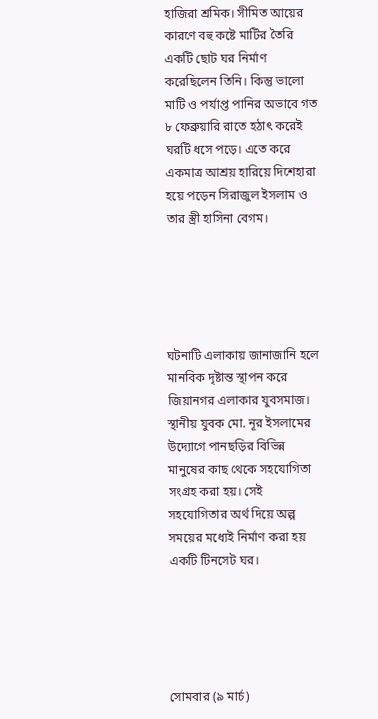হাজিরা শ্রমিক। সীমিত আয়ের কারণে বহু কষ্টে মাটির তৈরি একটি ছোট ঘর নির্মাণ করেছিলেন তিনি। কিন্তু ভালো মাটি ও পর্যাপ্ত পানির অভাবে গত ৮ ফেব্রুয়ারি রাতে হঠাৎ করেই ঘরটি ধসে পড়ে। এতে করে একমাত্র আশ্রয় হারিয়ে দিশেহারা হয়ে পড়েন সিরাজুল ইসলাম ও তার স্ত্রী হাসিনা বেগম।





ঘটনাটি এলাকায় জানাজানি হলে মানবিক দৃষ্টান্ত স্থাপন করে জিয়ানগর এলাকার যুবসমাজ। স্থানীয় যুবক মো. নূর ইসলামের উদ্যোগে পানছড়ির বিভিন্ন মানুষের কাছ থেকে সহযোগিতা সংগ্রহ করা হয়। সেই সহযোগিতার অর্থ দিয়ে অল্প সময়ের মধ্যেই নির্মাণ করা হয় একটি টিনসেট ঘর।





সোমবার (৯ মার্চ)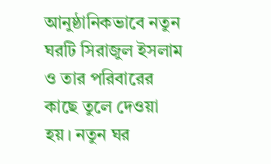আনুষ্ঠানিকভাবে নতুন ঘরটি সিরাজুল ইসলাম ও তার পরিবারের কাছে তুলে দেওয়া হয়। নতুন ঘর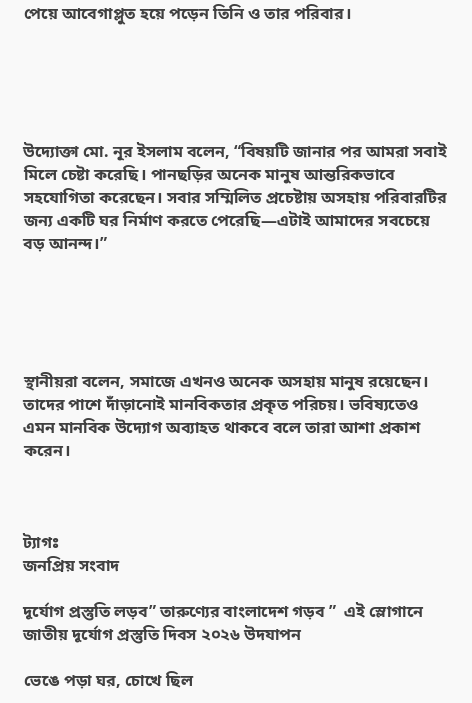পেয়ে আবেগাপ্লুত হয়ে পড়েন তিনি ও তার পরিবার।





উদ্যোক্তা মো. নূর ইসলাম বলেন, “বিষয়টি জানার পর আমরা সবাই মিলে চেষ্টা করেছি। পানছড়ির অনেক মানুষ আন্তরিকভাবে সহযোগিতা করেছেন। সবার সম্মিলিত প্রচেষ্টায় অসহায় পরিবারটির জন্য একটি ঘর নির্মাণ করতে পেরেছি—এটাই আমাদের সবচেয়ে বড় আনন্দ।”





স্থানীয়রা বলেন, সমাজে এখনও অনেক অসহায় মানুষ রয়েছেন। তাদের পাশে দাঁড়ানোই মানবিকতার প্রকৃত পরিচয়। ভবিষ্যতেও এমন মানবিক উদ্যোগ অব্যাহত থাকবে বলে তারা আশা প্রকাশ করেন।



ট্যাগঃ
জনপ্রিয় সংবাদ

দূর্যোগ প্রস্তুতি লড়ব” তারুণ্যের বাংলাদেশ গড়ব ”  এই স্লোগানে জাতীয় দূর্যোগ প্রস্তুতি দিবস ২০২৬ উদযাপন

ভেঙে পড়া ঘর, চোখে ছিল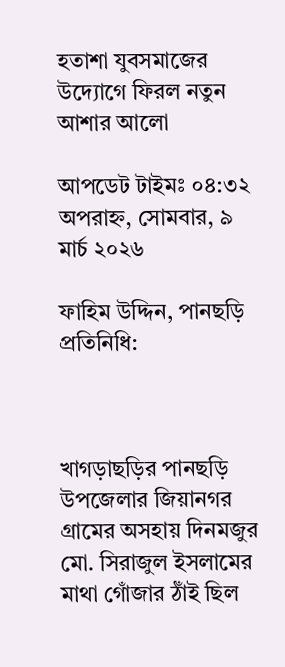হতাশা যুবসমাজের উদ্যোগে ফিরল নতুন আশার আলো

আপডেট টাইমঃ ০৪:৩২ অপরাহ্ন, সোমবার, ৯ মার্চ ২০২৬

ফাহিম উদ্দিন, পানছড়ি প্রতিনিধি:



খাগড়াছড়ির পানছড়ি উপজেলার জিয়ানগর গ্রামের অসহায় দিনমজুর মো. সিরাজুল ইসলামের মাথা গোঁজার ঠাঁই ছিল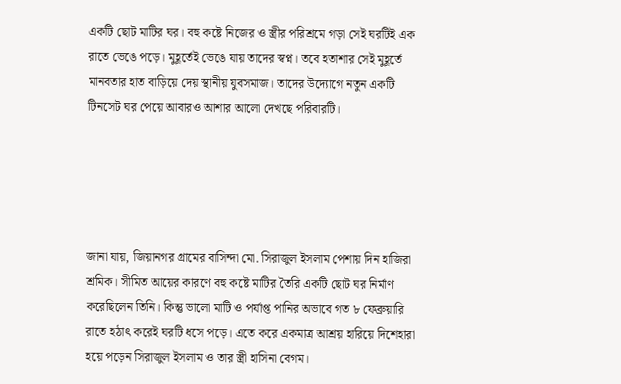একটি ছোট মাটির ঘর। বহু কষ্টে নিজের ও স্ত্রীর পরিশ্রমে গড়া সেই ঘরটিই এক রাতে ভেঙে পড়ে। মুহূর্তেই ভেঙে যায় তাদের স্বপ্ন। তবে হতাশার সেই মুহূর্তে মানবতার হাত বাড়িয়ে দেয় স্থানীয় যুবসমাজ। তাদের উদ্যোগে নতুন একটি টিনসেট ঘর পেয়ে আবারও আশার আলো দেখছে পরিবারটি।





জানা যায়, জিয়ানগর গ্রামের বাসিন্দা মো. সিরাজুল ইসলাম পেশায় দিন হাজিরা শ্রমিক। সীমিত আয়ের কারণে বহু কষ্টে মাটির তৈরি একটি ছোট ঘর নির্মাণ করেছিলেন তিনি। কিন্তু ভালো মাটি ও পর্যাপ্ত পানির অভাবে গত ৮ ফেব্রুয়ারি রাতে হঠাৎ করেই ঘরটি ধসে পড়ে। এতে করে একমাত্র আশ্রয় হারিয়ে দিশেহারা হয়ে পড়েন সিরাজুল ইসলাম ও তার স্ত্রী হাসিনা বেগম।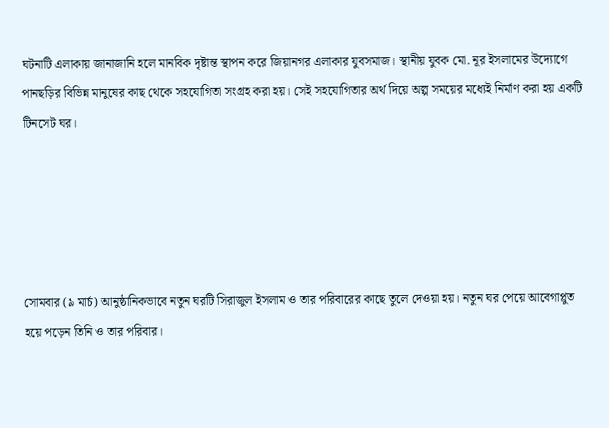ঘটনাটি এলাকায় জানাজানি হলে মানবিক দৃষ্টান্ত স্থাপন করে জিয়ানগর এলাকার যুবসমাজ। স্থানীয় যুবক মো. নূর ইসলামের উদ্যোগে পানছড়ির বিভিন্ন মানুষের কাছ থেকে সহযোগিতা সংগ্রহ করা হয়। সেই সহযোগিতার অর্থ দিয়ে অল্প সময়ের মধ্যেই নির্মাণ করা হয় একটি টিনসেট ঘর।





সোমবার (৯ মার্চ) আনুষ্ঠানিকভাবে নতুন ঘরটি সিরাজুল ইসলাম ও তার পরিবারের কাছে তুলে দেওয়া হয়। নতুন ঘর পেয়ে আবেগাপ্লুত হয়ে পড়েন তিনি ও তার পরিবার।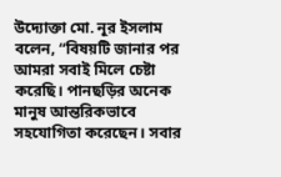উদ্যোক্তা মো. নূর ইসলাম বলেন, “বিষয়টি জানার পর আমরা সবাই মিলে চেষ্টা করেছি। পানছড়ির অনেক মানুষ আন্তরিকভাবে সহযোগিতা করেছেন। সবার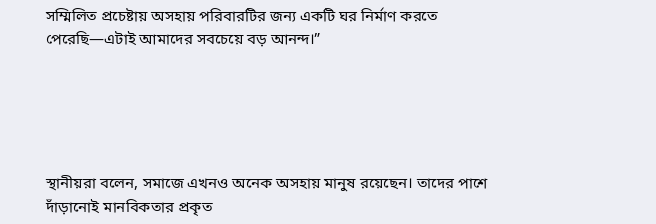সম্মিলিত প্রচেষ্টায় অসহায় পরিবারটির জন্য একটি ঘর নির্মাণ করতে পেরেছি—এটাই আমাদের সবচেয়ে বড় আনন্দ।”





স্থানীয়রা বলেন, সমাজে এখনও অনেক অসহায় মানুষ রয়েছেন। তাদের পাশে দাঁড়ানোই মানবিকতার প্রকৃত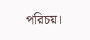পরিচয়।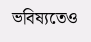ভবিষ্যতেও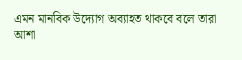এমন মানবিক উদ্যোগ অব্যাহত থাকবে বলে তারা আশা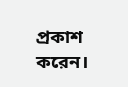প্রকাশ করেন।